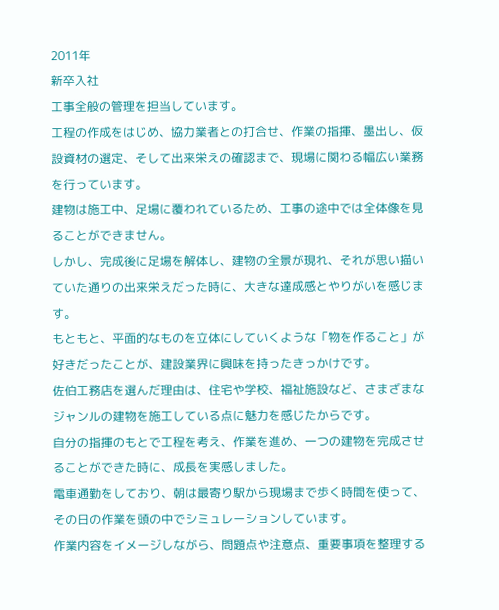2011年
新卒入社
工事全般の管理を担当しています。
工程の作成をはじめ、協力業者との打合せ、作業の指揮、墨出し、仮設資材の選定、そして出来栄えの確認まで、現場に関わる幅広い業務を行っています。
建物は施工中、足場に覆われているため、工事の途中では全体像を見ることができません。
しかし、完成後に足場を解体し、建物の全景が現れ、それが思い描いていた通りの出来栄えだった時に、大きな達成感とやりがいを感じます。
もともと、平面的なものを立体にしていくような「物を作ること」が好きだったことが、建設業界に興味を持ったきっかけです。
佐伯工務店を選んだ理由は、住宅や学校、福祉施設など、さまざまなジャンルの建物を施工している点に魅力を感じたからです。
自分の指揮のもとで工程を考え、作業を進め、一つの建物を完成させることができた時に、成長を実感しました。
電車通勤をしており、朝は最寄り駅から現場まで歩く時間を使って、その日の作業を頭の中でシミュレーションしています。
作業内容をイメージしながら、問題点や注意点、重要事項を整理する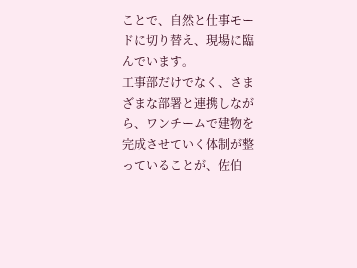ことで、自然と仕事モードに切り替え、現場に臨んでいます。
工事部だけでなく、さまざまな部署と連携しながら、ワンチームで建物を完成させていく体制が整っていることが、佐伯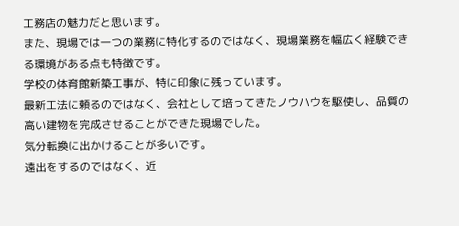工務店の魅力だと思います。
また、現場では一つの業務に特化するのではなく、現場業務を幅広く経験できる環境がある点も特徴です。
学校の体育館新築工事が、特に印象に残っています。
最新工法に頼るのではなく、会社として培ってきたノウハウを駆使し、品質の高い建物を完成させることができた現場でした。
気分転換に出かけることが多いです。
遠出をするのではなく、近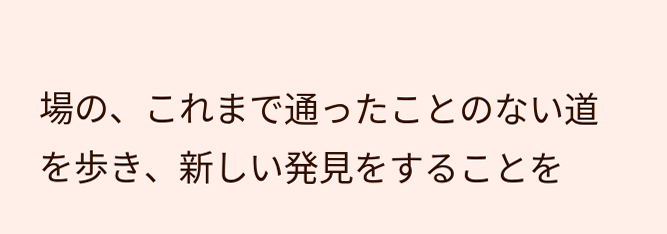場の、これまで通ったことのない道を歩き、新しい発見をすることを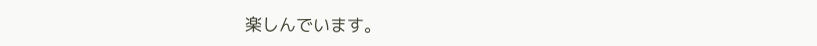楽しんでいます。